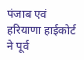पंजाब एवं हरियाणा हाईकोर्ट ने पूर्व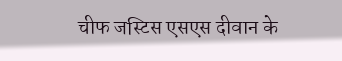चीफ जस्टिस एसएस दीवान के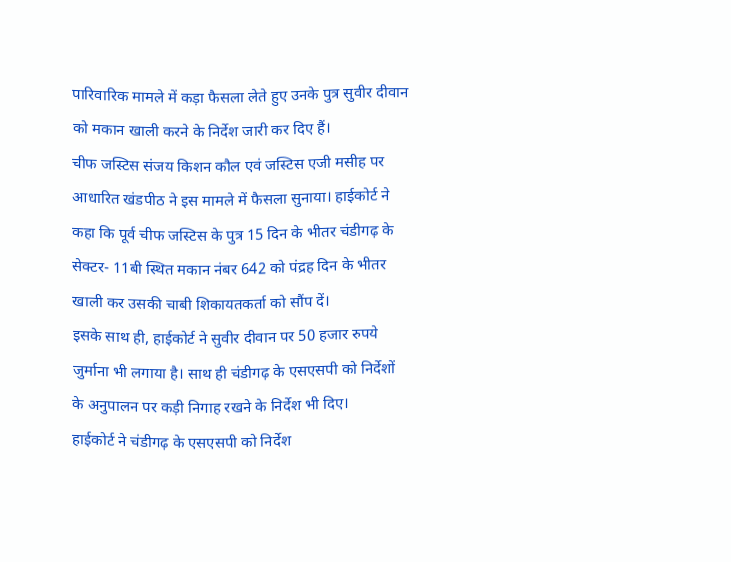पारिवारिक मामले में कड़ा फैसला लेते हुए उनके पुत्र सुवीर दीवान को मकान खाली करने के निर्देश जारी कर दिए हैं।
चीफ जस्टिस संजय किशन कौल एवं जस्टिस एजी मसीह पर आधारित खंडपीठ ने इस मामले में फैसला सुनाया। हाईकोर्ट ने कहा कि पूर्व चीफ जस्टिस के पुत्र 15 दिन के भीतर चंडीगढ़ के सेक्टर- 11बी स्थित मकान नंबर 642 को पंद्रह दिन के भीतर खाली कर उसकी चाबी शिकायतकर्ता को सौंप दें।
इसके साथ ही, हाईकोर्ट ने सुवीर दीवान पर 50 हजार रुपये जुर्माना भी लगाया है। साथ ही चंडीगढ़ के एसएसपी को निर्देशों के अनुपालन पर कड़ी निगाह रखने के निर्देश भी दिए।
हाईकोर्ट ने चंडीगढ़ के एसएसपी को निर्देश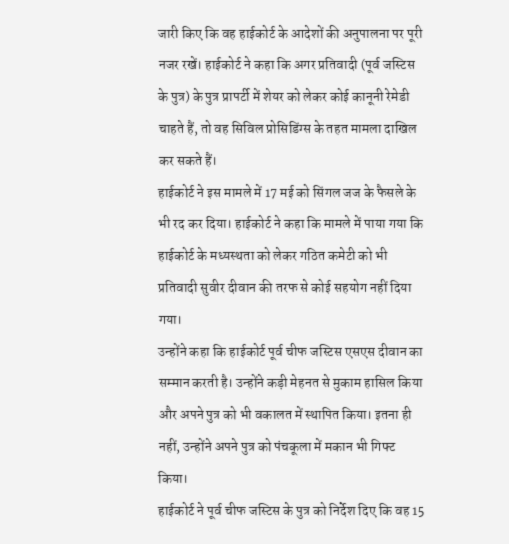जारी किए कि वह हाईकोर्ट के आदेशों की अनुपालना पर पूरी नजर रखें। हाईकोर्ट ने कहा कि अगर प्रतिवादी (पूर्व जस्टिस के पुत्र) के पुत्र प्रापर्टी में शेयर को लेकर कोई कानूनी रेमेडी चाहते हैं, तो वह सिविल प्रोसिडिंग्स के तहत मामला दाखिल कर सकते हैं।
हाईकोर्ट ने इस मामले में 17 मई को सिंगल जज के फैसले के भी रद कर दिया। हाईकोर्ट ने कहा कि मामले में पाया गया कि हाईकोर्ट के मध्यस्थता को लेकर गठित कमेटी को भी प्रतिवादी सुवीर दीवान की तरफ से कोई सहयोग नहीं दिया गया।
उन्होंने कहा कि हाईकोर्ट पूर्व चीफ जस्टिस एसएस दीवान का सम्मान करती है। उन्होंने कड़ी मेहनत से मुकाम हासिल किया और अपने पुत्र को भी वकालत में स्थापित किया। इतना ही नहीं, उन्होंने अपने पुत्र को पंचकूला में मकान भी गिफ्ट किया।
हाईकोर्ट ने पूर्व चीफ जस्टिस के पुत्र को निर्देश दिए कि वह 15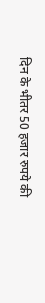दिन के भीतर 50 हजार रुपये की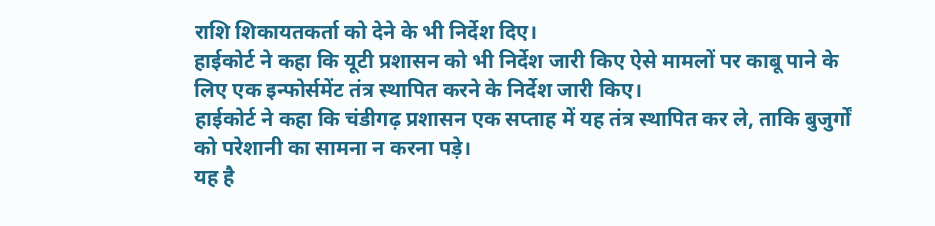राशि शिकायतकर्ता को देने के भी निर्देश दिए।
हाईकोर्ट ने कहा कि यूटी प्रशासन को भी निर्देश जारी किए ऐसे मामलों पर काबू पाने के लिए एक इन्फोर्समेंट तंत्र स्थापित करने के निर्देश जारी किए।
हाईकोर्ट ने कहा कि चंडीगढ़ प्रशासन एक सप्ताह में यह तंत्र स्थापित कर ले, ताकि बुजुर्गों को परेशानी का सामना न करना पड़े।
यह है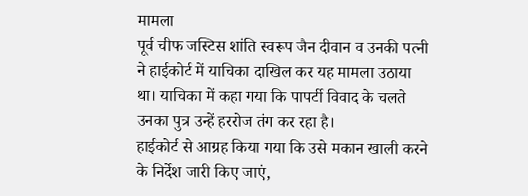मामला
पूर्व चीफ जस्टिस शांति स्वरूप जैन दीवान व उनकी पत्नी ने हाईकोर्ट में याचिका दाखिल कर यह मामला उठाया था। याचिका में कहा गया कि पापर्टी विवाद के चलते उनका पुत्र उन्हें हररोज तंग कर रहा है।
हाईकोर्ट से आग्रह किया गया कि उसे मकान खाली करने के निर्देश जारी किए जाएं,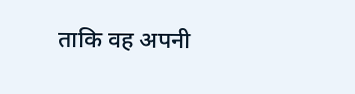ताकि वह अपनी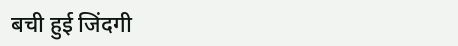बची हुई जिंदगी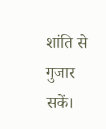शांति से गुजार सकें।